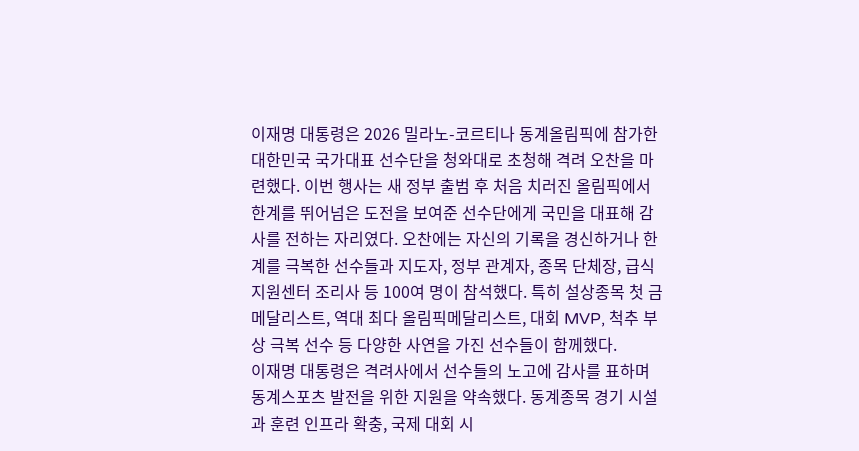이재명 대통령은 2026 밀라노-코르티나 동계올림픽에 참가한 대한민국 국가대표 선수단을 청와대로 초청해 격려 오찬을 마련했다. 이번 행사는 새 정부 출범 후 처음 치러진 올림픽에서 한계를 뛰어넘은 도전을 보여준 선수단에게 국민을 대표해 감사를 전하는 자리였다. 오찬에는 자신의 기록을 경신하거나 한계를 극복한 선수들과 지도자, 정부 관계자, 종목 단체장, 급식지원센터 조리사 등 100여 명이 참석했다. 특히 설상종목 첫 금메달리스트, 역대 최다 올림픽메달리스트, 대회 MVP, 척추 부상 극복 선수 등 다양한 사연을 가진 선수들이 함께했다.
이재명 대통령은 격려사에서 선수들의 노고에 감사를 표하며 동계스포츠 발전을 위한 지원을 약속했다. 동계종목 경기 시설과 훈련 인프라 확충, 국제 대회 시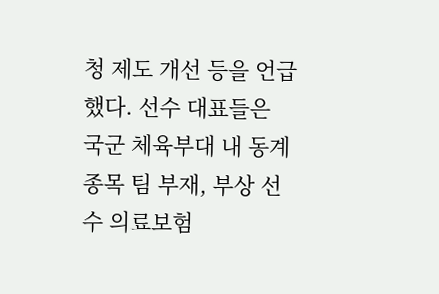청 제도 개선 등을 언급했다. 선수 대표들은 국군 체육부대 내 동계종목 팀 부재, 부상 선수 의료보험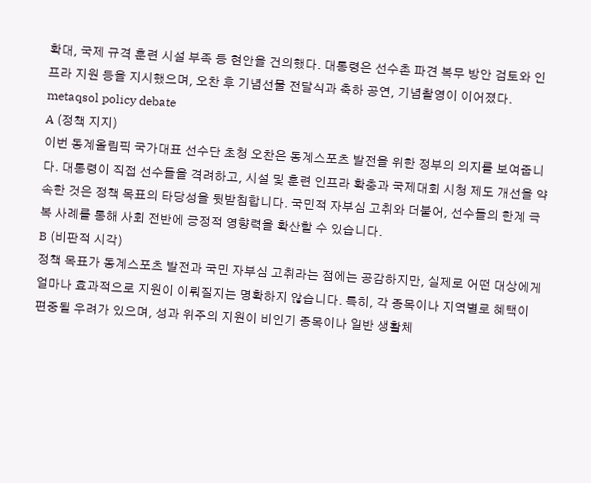확대, 국제 규격 훈련 시설 부족 등 현안을 건의했다. 대통령은 선수촌 파견 복무 방안 검토와 인프라 지원 등을 지시했으며, 오찬 후 기념선물 전달식과 축하 공연, 기념촬영이 이어졌다.
metaqsol policy debate
A (정책 지지)
이번 동계올림픽 국가대표 선수단 초청 오찬은 동계스포츠 발전을 위한 정부의 의지를 보여줍니다. 대통령이 직접 선수들을 격려하고, 시설 및 훈련 인프라 확충과 국제대회 시청 제도 개선을 약속한 것은 정책 목표의 타당성을 뒷받침합니다. 국민적 자부심 고취와 더불어, 선수들의 한계 극복 사례를 통해 사회 전반에 긍정적 영향력을 확산할 수 있습니다.
B (비판적 시각)
정책 목표가 동계스포츠 발전과 국민 자부심 고취라는 점에는 공감하지만, 실제로 어떤 대상에게 얼마나 효과적으로 지원이 이뤄질지는 명확하지 않습니다. 특히, 각 종목이나 지역별로 혜택이 편중될 우려가 있으며, 성과 위주의 지원이 비인기 종목이나 일반 생활체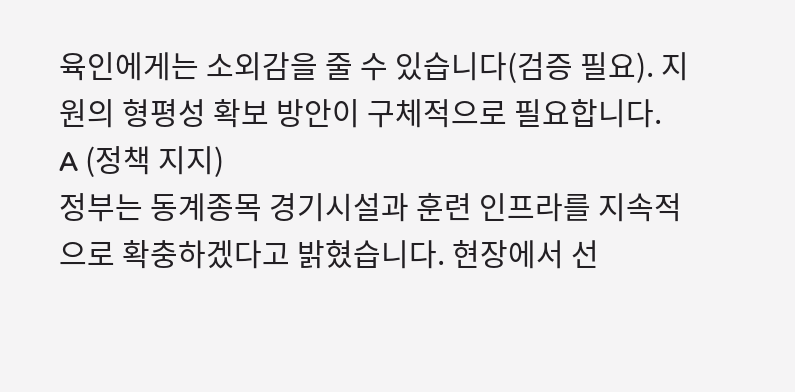육인에게는 소외감을 줄 수 있습니다(검증 필요). 지원의 형평성 확보 방안이 구체적으로 필요합니다.
A (정책 지지)
정부는 동계종목 경기시설과 훈련 인프라를 지속적으로 확충하겠다고 밝혔습니다. 현장에서 선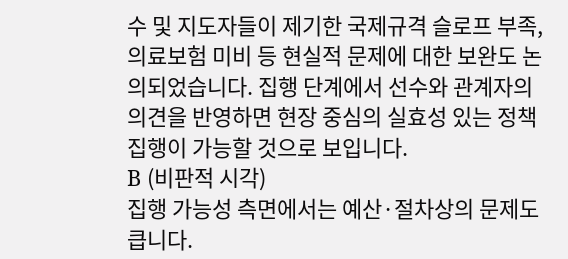수 및 지도자들이 제기한 국제규격 슬로프 부족, 의료보험 미비 등 현실적 문제에 대한 보완도 논의되었습니다. 집행 단계에서 선수와 관계자의 의견을 반영하면 현장 중심의 실효성 있는 정책 집행이 가능할 것으로 보입니다.
B (비판적 시각)
집행 가능성 측면에서는 예산·절차상의 문제도 큽니다.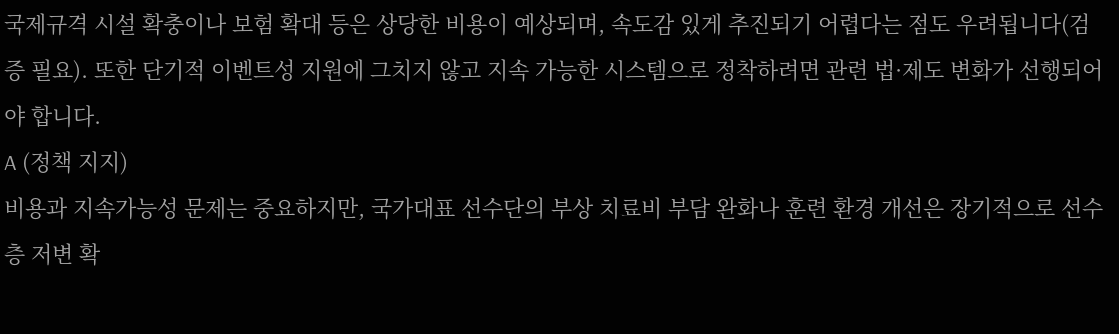국제규격 시설 확충이나 보험 확대 등은 상당한 비용이 예상되며, 속도감 있게 추진되기 어렵다는 점도 우려됩니다(검증 필요). 또한 단기적 이벤트성 지원에 그치지 않고 지속 가능한 시스템으로 정착하려면 관련 법·제도 변화가 선행되어야 합니다.
A (정책 지지)
비용과 지속가능성 문제는 중요하지만, 국가대표 선수단의 부상 치료비 부담 완화나 훈련 환경 개선은 장기적으로 선수층 저변 확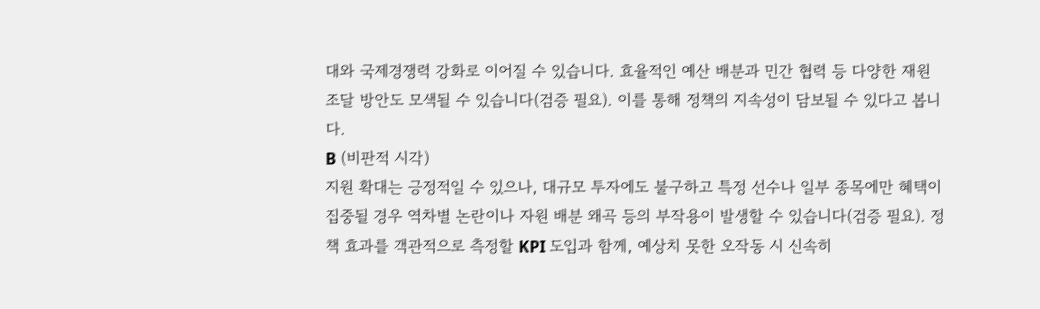대와 국제경쟁력 강화로 이어질 수 있습니다. 효율적인 예산 배분과 민간 협력 등 다양한 재원 조달 방안도 모색될 수 있습니다(검증 필요). 이를 통해 정책의 지속성이 담보될 수 있다고 봅니다.
B (비판적 시각)
지원 확대는 긍정적일 수 있으나, 대규모 투자에도 불구하고 특정 선수나 일부 종목에만 혜택이 집중될 경우 역차별 논란이나 자원 배분 왜곡 등의 부작용이 발생할 수 있습니다(검증 필요). 정책 효과를 객관적으로 측정할 KPI 도입과 함께, 예상치 못한 오작동 시 신속히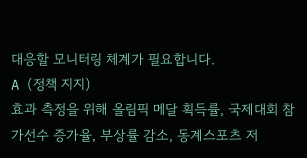대응할 모니터링 체계가 필요합니다.
A (정책 지지)
효과 측정을 위해 올림픽 메달 획득률, 국제대회 참가선수 증가율, 부상률 감소, 동계스포츠 저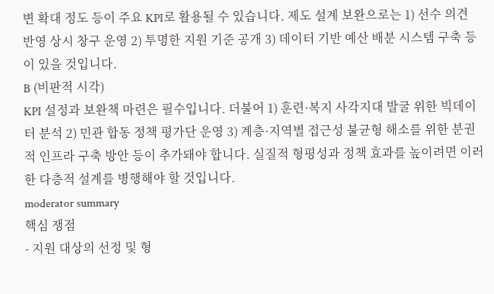변 확대 정도 등이 주요 KPI로 활용될 수 있습니다. 제도 설계 보완으로는 1) 선수 의견 반영 상시 창구 운영 2) 투명한 지원 기준 공개 3) 데이터 기반 예산 배분 시스템 구축 등이 있을 것입니다.
B (비판적 시각)
KPI 설정과 보완책 마련은 필수입니다. 더불어 1) 훈련·복지 사각지대 발굴 위한 빅데이터 분석 2) 민관 합동 정책 평가단 운영 3) 계층·지역별 접근성 불균형 해소를 위한 분권적 인프라 구축 방안 등이 추가돼야 합니다. 실질적 형평성과 정책 효과를 높이려면 이러한 다층적 설계를 병행해야 할 것입니다.
moderator summary
핵심 쟁점
- 지원 대상의 선정 및 형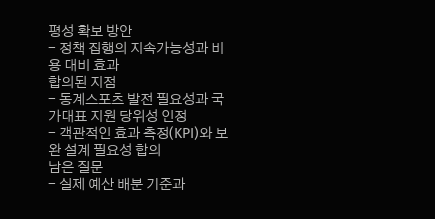평성 확보 방안
- 정책 집행의 지속가능성과 비용 대비 효과
합의된 지점
- 동계스포츠 발전 필요성과 국가대표 지원 당위성 인정
- 객관적인 효과 측정(KPI)와 보완 설계 필요성 합의
남은 질문
- 실제 예산 배분 기준과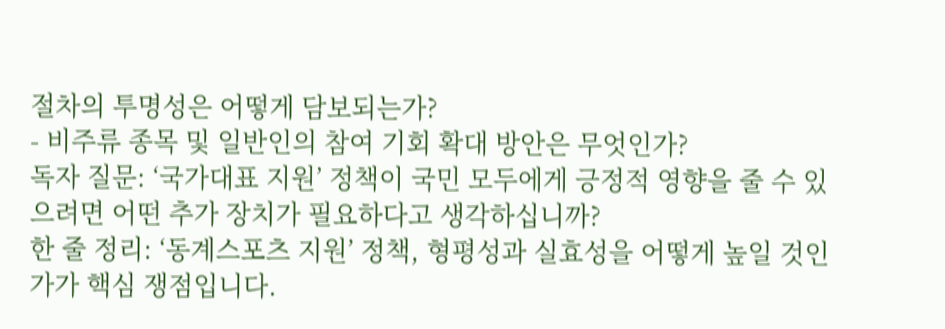절차의 투명성은 어떻게 담보되는가?
- 비주류 종목 및 일반인의 참여 기회 확대 방안은 무엇인가?
독자 질문: ‘국가대표 지원’ 정책이 국민 모두에게 긍정적 영향을 줄 수 있으려면 어떤 추가 장치가 필요하다고 생각하십니까?
한 줄 정리: ‘동계스포츠 지원’ 정책, 형평성과 실효성을 어떻게 높일 것인가가 핵심 쟁점입니다.